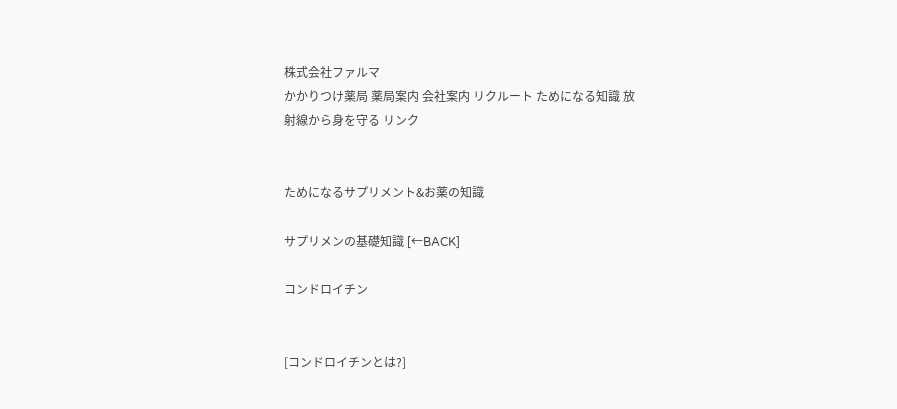株式会社ファルマ
かかりつけ薬局 薬局案内 会社案内 リクルート ためになる知識 放射線から身を守る リンク


ためになるサプリメント&お薬の知識

サプリメンの基礎知識 [←BACK]

コンドロイチン


[コンドロイチンとは?]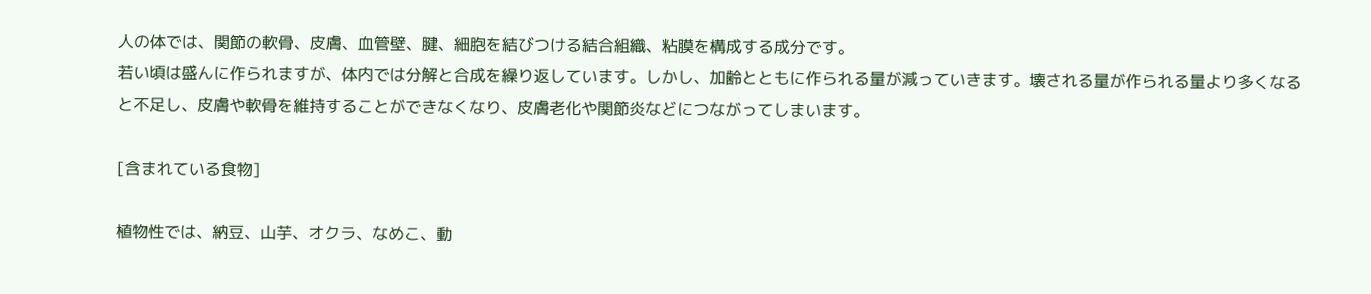人の体では、関節の軟骨、皮膚、血管壁、腱、細胞を結びつける結合組織、粘膜を構成する成分です。
若い頃は盛んに作られますが、体内では分解と合成を繰り返しています。しかし、加齢とともに作られる量が減っていきます。壊される量が作られる量より多くなると不足し、皮膚や軟骨を維持することができなくなり、皮膚老化や関節炎などにつながってしまいます。

[含まれている食物]

植物性では、納豆、山芋、オクラ、なめこ、動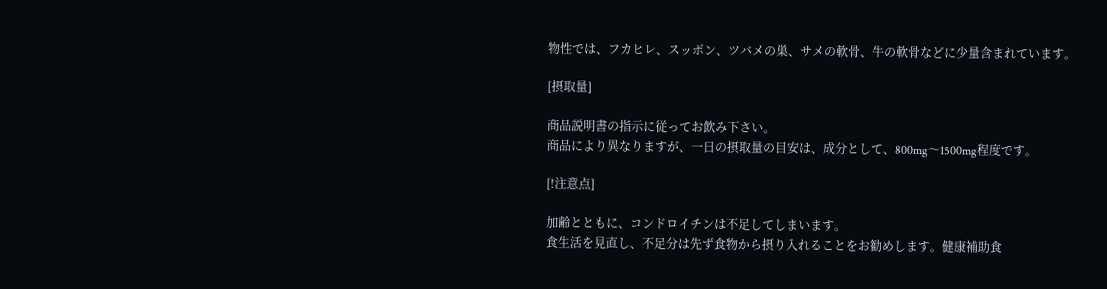物性では、フカヒレ、スッポン、ツバメの巣、サメの軟骨、牛の軟骨などに少量含まれています。

[摂取量]

商品説明書の指示に従ってお飲み下さい。
商品により異なりますが、一日の摂取量の目安は、成分として、800mg〜1500mg程度です。

[!注意点]

加齢とともに、コンドロイチンは不足してしまいます。
食生活を見直し、不足分は先ず食物から摂り入れることをお勧めします。健康補助食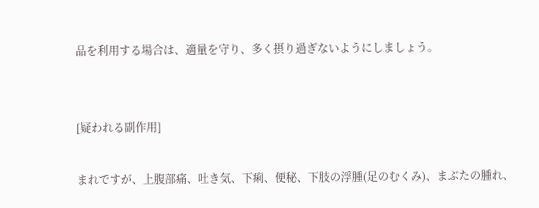品を利用する場合は、適量を守り、多く摂り過ぎないようにしましょう。


[疑われる副作用]

まれですが、上腹部痛、吐き気、下痢、便秘、下肢の浮腫(足のむくみ)、まぶたの腫れ、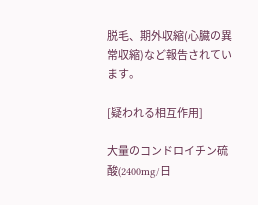脱毛、期外収縮(心臓の異常収縮)など報告されています。

[疑われる相互作用]

大量のコンドロイチン硫酸(2400mg/日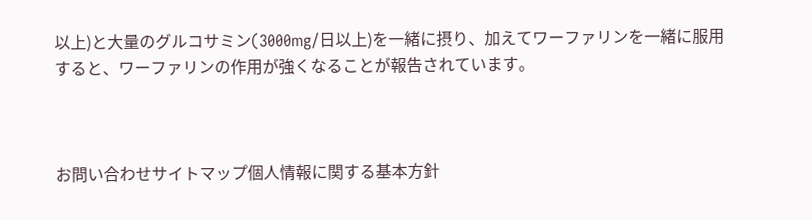以上)と大量のグルコサミン(3000mg/日以上)を一緒に摂り、加えてワーファリンを一緒に服用すると、ワーファリンの作用が強くなることが報告されています。



お問い合わせサイトマップ個人情報に関する基本方針